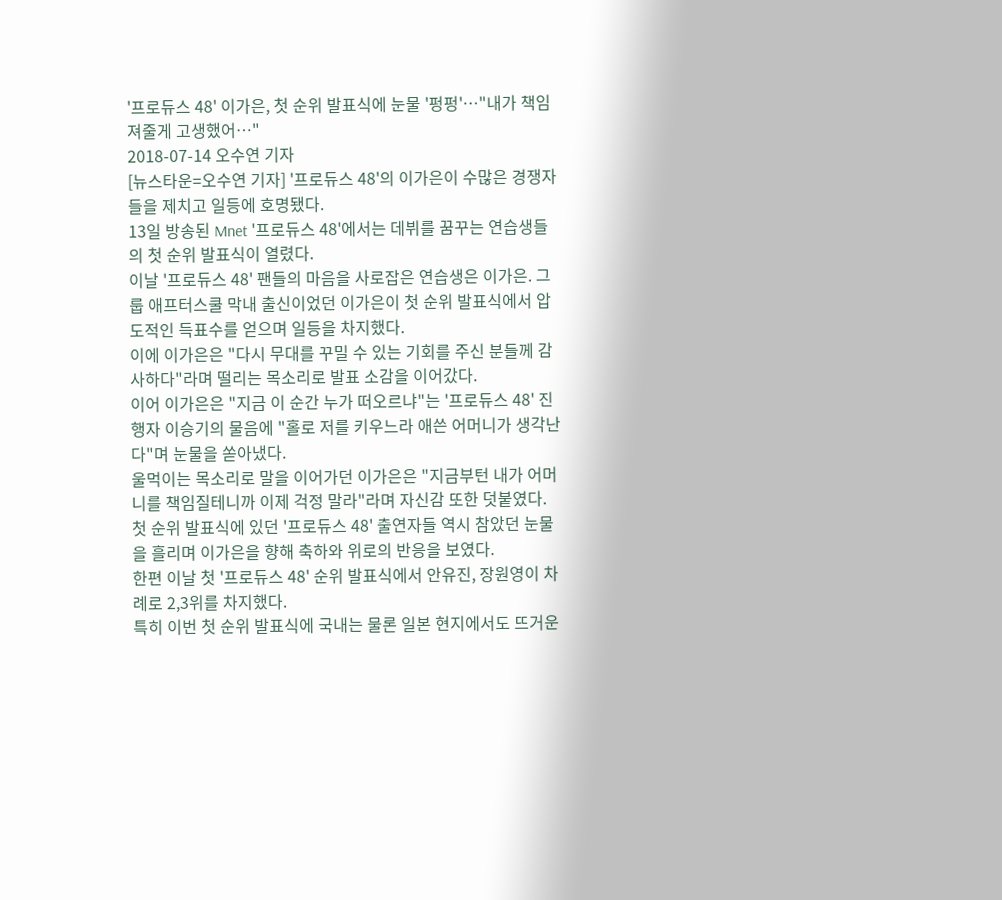'프로듀스 48' 이가은, 첫 순위 발표식에 눈물 '펑펑'…"내가 책임져줄게 고생했어…"
2018-07-14 오수연 기자
[뉴스타운=오수연 기자] '프로듀스 48'의 이가은이 수많은 경쟁자들을 제치고 일등에 호명됐다.
13일 방송된 Mnet '프로듀스 48'에서는 데뷔를 꿈꾸는 연습생들의 첫 순위 발표식이 열렸다.
이날 '프로듀스 48' 팬들의 마음을 사로잡은 연습생은 이가은. 그룹 애프터스쿨 막내 출신이었던 이가은이 첫 순위 발표식에서 압도적인 득표수를 얻으며 일등을 차지했다.
이에 이가은은 "다시 무대를 꾸밀 수 있는 기회를 주신 분들께 감사하다"라며 떨리는 목소리로 발표 소감을 이어갔다.
이어 이가은은 "지금 이 순간 누가 떠오르냐"는 '프로듀스 48' 진행자 이승기의 물음에 "홀로 저를 키우느라 애쓴 어머니가 생각난다"며 눈물을 쏟아냈다.
울먹이는 목소리로 말을 이어가던 이가은은 "지금부턴 내가 어머니를 책임질테니까 이제 걱정 말라"라며 자신감 또한 덧붙였다.
첫 순위 발표식에 있던 '프로듀스 48' 출연자들 역시 참았던 눈물을 흘리며 이가은을 향해 축하와 위로의 반응을 보였다.
한편 이날 첫 '프로듀스 48' 순위 발표식에서 안유진, 장원영이 차례로 2,3위를 차지했다.
특히 이번 첫 순위 발표식에 국내는 물론 일본 현지에서도 뜨거운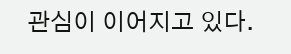관심이 이어지고 있다.